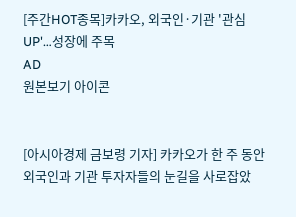[주간HOT종목]카카오, 외국인·기관 '관심 UP'…성장에 주목
AD
원본보기 아이콘


[아시아경제 금보령 기자] 카카오가 한 주 동안 외국인과 기관 투자자들의 눈길을 사로잡았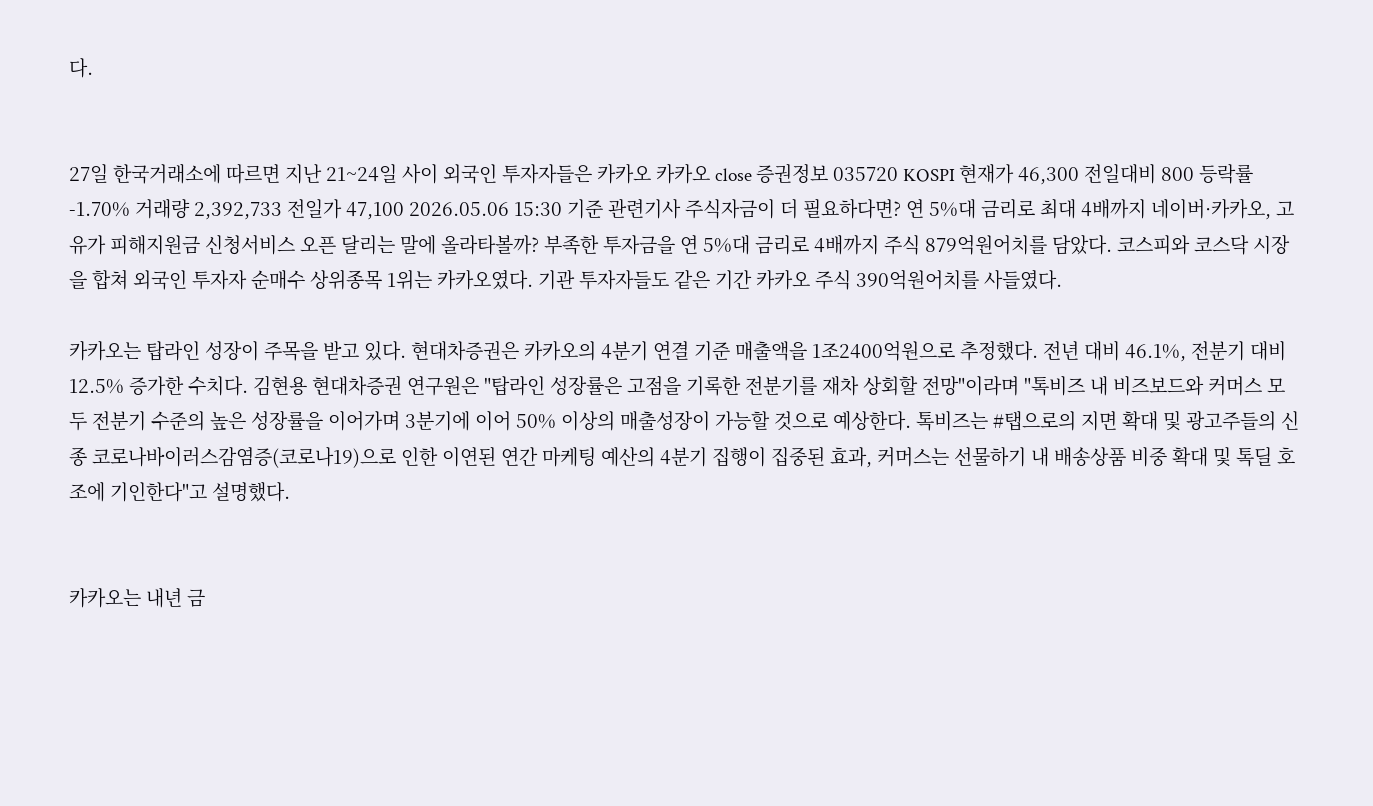다.


27일 한국거래소에 따르면 지난 21~24일 사이 외국인 투자자들은 카카오 카카오 close 증권정보 035720 KOSPI 현재가 46,300 전일대비 800 등락률 -1.70% 거래량 2,392,733 전일가 47,100 2026.05.06 15:30 기준 관련기사 주식자금이 더 필요하다면? 연 5%대 금리로 최대 4배까지 네이버·카카오, 고유가 피해지원금 신청서비스 오픈 달리는 말에 올라타볼까? 부족한 투자금을 연 5%대 금리로 4배까지 주식 879억원어치를 담았다. 코스피와 코스닥 시장을 합쳐 외국인 투자자 순매수 상위종목 1위는 카카오였다. 기관 투자자들도 같은 기간 카카오 주식 390억원어치를 사들였다.

카카오는 탑라인 성장이 주목을 받고 있다. 현대차증권은 카카오의 4분기 연결 기준 매출액을 1조2400억원으로 추정했다. 전년 대비 46.1%, 전분기 대비 12.5% 증가한 수치다. 김현용 현대차증권 연구원은 "탑라인 성장률은 고점을 기록한 전분기를 재차 상회할 전망"이라며 "톡비즈 내 비즈보드와 커머스 모두 전분기 수준의 높은 성장률을 이어가며 3분기에 이어 50% 이상의 매출성장이 가능할 것으로 예상한다. 톡비즈는 #탭으로의 지면 확대 및 광고주들의 신종 코로나바이러스감염증(코로나19)으로 인한 이연된 연간 마케팅 예산의 4분기 집행이 집중된 효과, 커머스는 선물하기 내 배송상품 비중 확대 및 톡딜 호조에 기인한다"고 설명했다.


카카오는 내년 금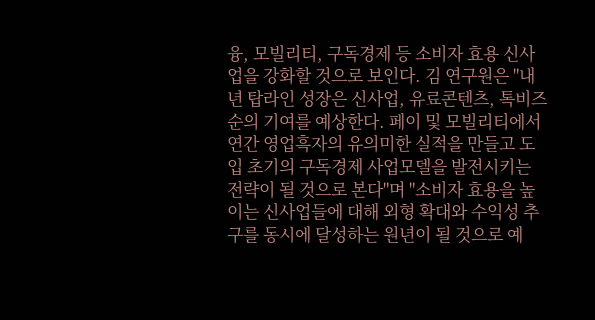융, 모빌리티, 구독경제 등 소비자 효용 신사업을 강화할 것으로 보인다. 김 연구원은 "내년 탑라인 성장은 신사업, 유료콘텐츠, 톡비즈 순의 기여를 예상한다. 페이 및 모빌리티에서 연간 영업흑자의 유의미한 실적을 만들고 도입 초기의 구독경제 사업모델을 발전시키는 전략이 될 것으로 본다"며 "소비자 효용을 높이는 신사업들에 대해 외형 확대와 수익성 추구를 동시에 달성하는 원년이 될 것으로 예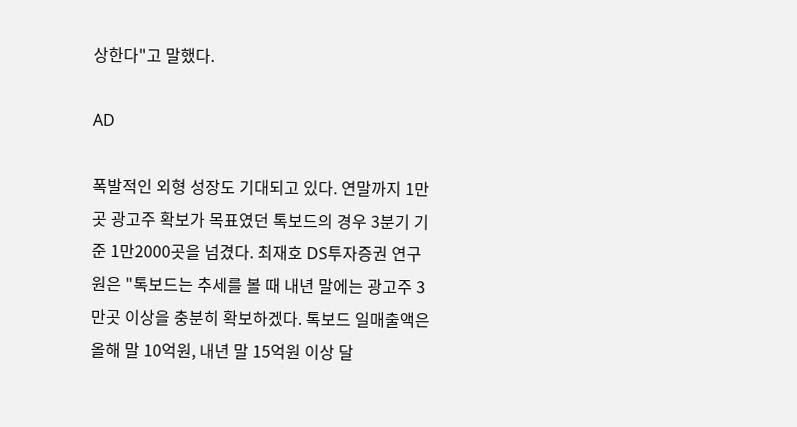상한다"고 말했다.

AD

폭발적인 외형 성장도 기대되고 있다. 연말까지 1만곳 광고주 확보가 목표였던 톡보드의 경우 3분기 기준 1만2000곳을 넘겼다. 최재호 DS투자증권 연구원은 "톡보드는 추세를 볼 때 내년 말에는 광고주 3만곳 이상을 충분히 확보하겠다. 톡보드 일매출액은 올해 말 10억원, 내년 말 15억원 이상 달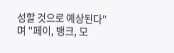성할 것으로 예상된다"며 "페이, 뱅크, 모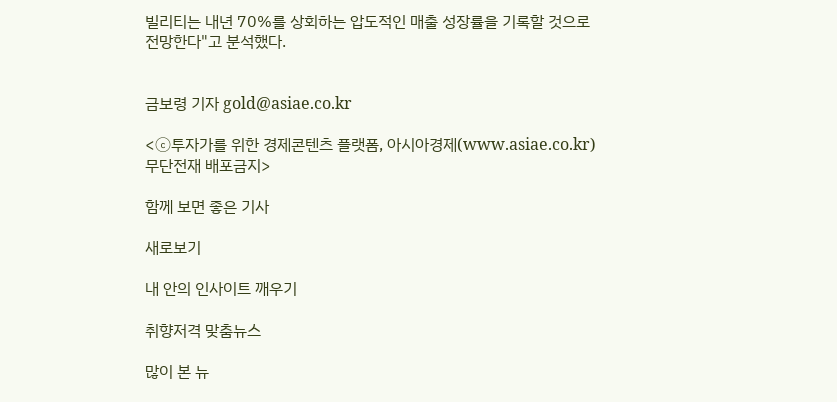빌리티는 내년 70%를 상회하는 압도적인 매출 성장률을 기록할 것으로 전망한다"고 분석했다.


금보령 기자 gold@asiae.co.kr

<ⓒ투자가를 위한 경제콘텐츠 플랫폼, 아시아경제(www.asiae.co.kr) 무단전재 배포금지>

함께 보면 좋은 기사

새로보기

내 안의 인사이트 깨우기

취향저격 맞춤뉴스

많이 본 뉴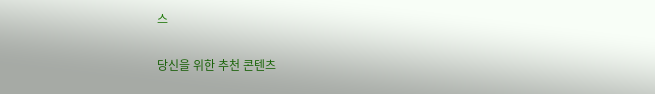스

당신을 위한 추천 콘텐츠